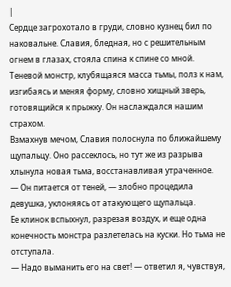|
Сердце загрохотало в груди, словно кузнец бил по наковальне. Славия, бледная, но с решительным огнем в глазах, стояла спина к спине со мной. Теневой монстр, клубящаяся масса тьмы, полз к нам, изгибаясь и меняя форму, словно хищный зверь, готовящийся к прыжку. Он наслаждался нашим страхом.
Взмахнув мечом, Славия полоснула по ближайшему щупальцу. Оно рассеклось, но тут же из разрыва хлынула новая тьма, восстанавливая утраченное.
— Он питается от теней, — злобно процедила девушка, уклоняясь от атакующего щупальца.
Ее клинок вспыхнул, разрезая воздух, и еще одна конечность монстра разлетелась на куски. Но тьма не отступала.
— Надо выманить его на свет! — ответил я, чувствуя,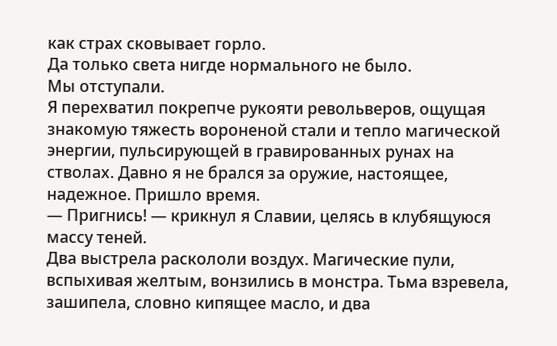как страх сковывает горло.
Да только света нигде нормального не было.
Мы отступали.
Я перехватил покрепче рукояти револьверов, ощущая знакомую тяжесть вороненой стали и тепло магической энергии, пульсирующей в гравированных рунах на стволах. Давно я не брался за оружие, настоящее, надежное. Пришло время.
— Пригнись! — крикнул я Славии, целясь в клубящуюся массу теней.
Два выстрела раскололи воздух. Магические пули, вспыхивая желтым, вонзились в монстра. Тьма взревела, зашипела, словно кипящее масло, и два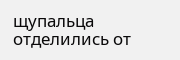щупальца отделились от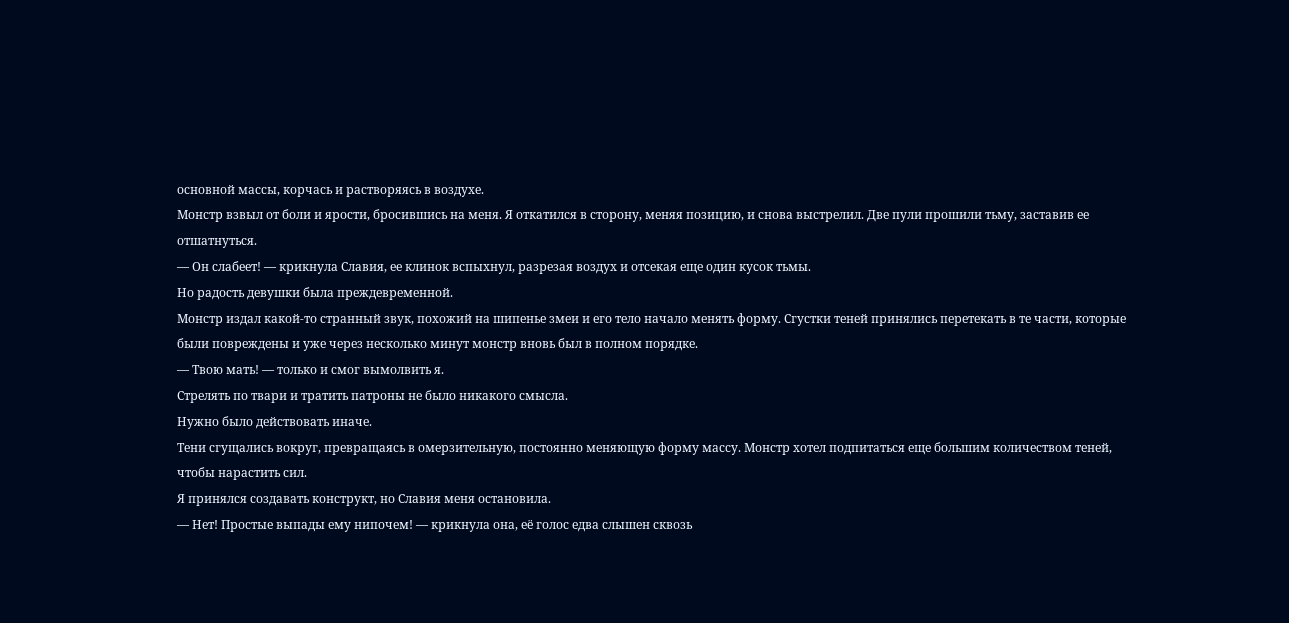основной массы, корчась и растворяясь в воздухе.
Монстр взвыл от боли и ярости, бросившись на меня. Я откатился в сторону, меняя позицию, и снова выстрелил. Две пули прошили тьму, заставив ее отшатнуться.
— Он слабеет! — крикнула Славия, ее клинок вспыхнул, разрезая воздух и отсекая еще один кусок тьмы.
Но радость девушки была преждевременной.
Монстр издал какой-то странный звук, похожий на шипенье змеи и его тело начало менять форму. Сгустки теней принялись перетекать в те части, которые были повреждены и уже через несколько минут монстр вновь был в полном порядке.
— Твою мать! — только и смог вымолвить я.
Стрелять по твари и тратить патроны не было никакого смысла.
Нужно было действовать иначе.
Тени сгущались вокруг, превращаясь в омерзительную, постоянно меняющую форму массу. Монстр хотел подпитаться еще большим количеством теней, чтобы нарастить сил.
Я принялся создавать конструкт, но Славия меня остановила.
— Нет! Простые выпады ему нипочем! — крикнула она, её голос едва слышен сквозь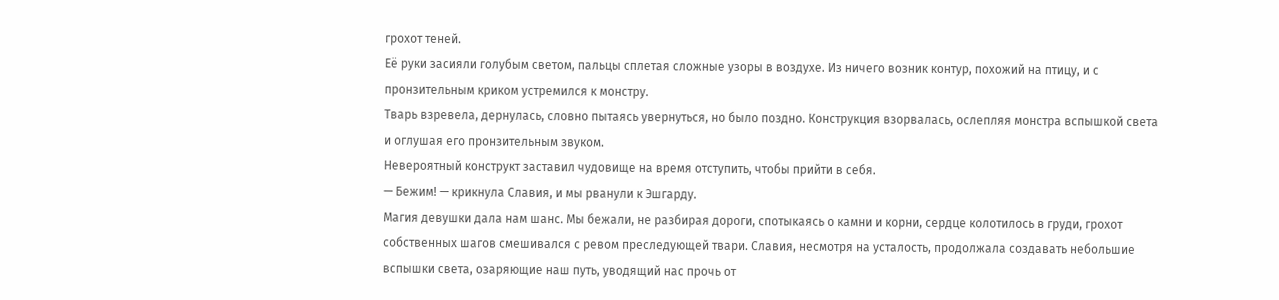грохот теней.
Её руки засияли голубым светом, пальцы сплетая сложные узоры в воздухе. Из ничего возник контур, похожий на птицу, и с пронзительным криком устремился к монстру.
Тварь взревела, дернулась, словно пытаясь увернуться, но было поздно. Конструкция взорвалась, ослепляя монстра вспышкой света и оглушая его пронзительным звуком.
Невероятный конструкт заставил чудовище на время отступить, чтобы прийти в себя.
— Бежим! — крикнула Славия, и мы рванули к Эшгарду.
Магия девушки дала нам шанс. Мы бежали, не разбирая дороги, спотыкаясь о камни и корни, сердце колотилось в груди, грохот собственных шагов смешивался с ревом преследующей твари. Славия, несмотря на усталость, продолжала создавать небольшие вспышки света, озаряющие наш путь, уводящий нас прочь от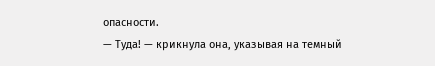опасности.
— Туда! — крикнула она, указывая на темный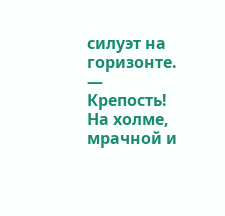силуэт на горизонте. — Крепость!
На холме, мрачной и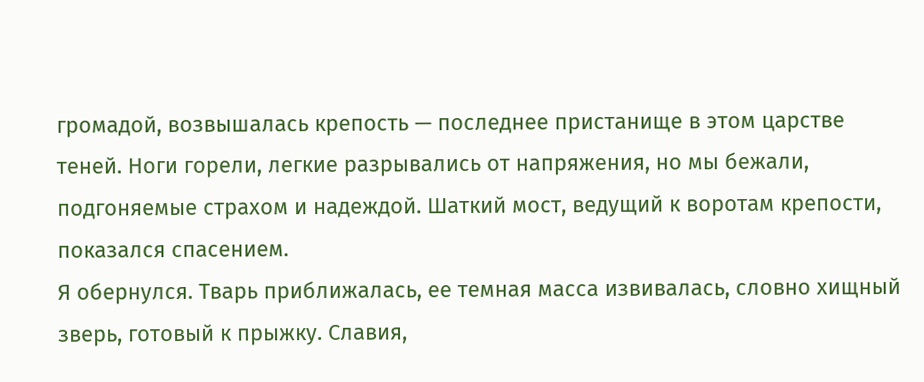громадой, возвышалась крепость — последнее пристанище в этом царстве теней. Ноги горели, легкие разрывались от напряжения, но мы бежали, подгоняемые страхом и надеждой. Шаткий мост, ведущий к воротам крепости, показался спасением.
Я обернулся. Тварь приближалась, ее темная масса извивалась, словно хищный зверь, готовый к прыжку. Славия,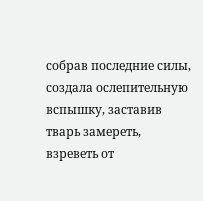собрав последние силы, создала ослепительную вспышку, заставив тварь замереть, взреветь от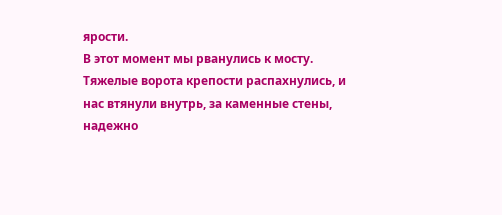ярости.
В этот момент мы рванулись к мосту. Тяжелые ворота крепости распахнулись, и нас втянули внутрь, за каменные стены, надежно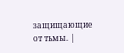защищающие от тьмы. |